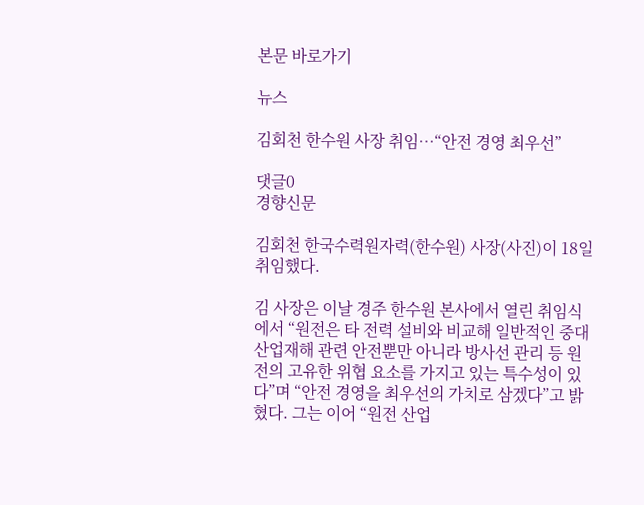본문 바로가기

뉴스

김회천 한수원 사장 취임…“안전 경영 최우선”

댓글0
경향신문

김회천 한국수력원자력(한수원) 사장(사진)이 18일 취임했다.

김 사장은 이날 경주 한수원 본사에서 열린 취임식에서 “원전은 타 전력 설비와 비교해 일반적인 중대산업재해 관련 안전뿐만 아니라 방사선 관리 등 원전의 고유한 위협 요소를 가지고 있는 특수성이 있다”며 “안전 경영을 최우선의 가치로 삼겠다”고 밝혔다. 그는 이어 “원전 산업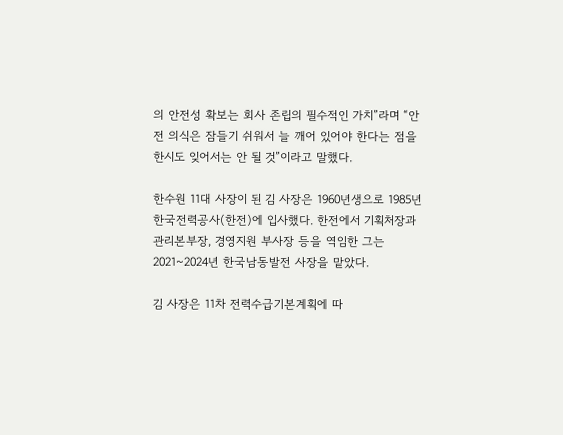의 안전성 확보는 회사 존립의 필수적인 가치”라며 “안전 의식은 잠들기 쉬워서 늘 깨어 있어야 한다는 점을 한시도 잊어서는 안 될 것”이라고 말했다.

한수원 11대 사장이 된 김 사장은 1960년생으로 1985년 한국전력공사(한전)에 입사했다. 한전에서 기획처장과 관리본부장, 경영지원 부사장 등을 역임한 그는 2021~2024년 한국남동발전 사장을 맡았다.

김 사장은 11차 전력수급기본계획에 따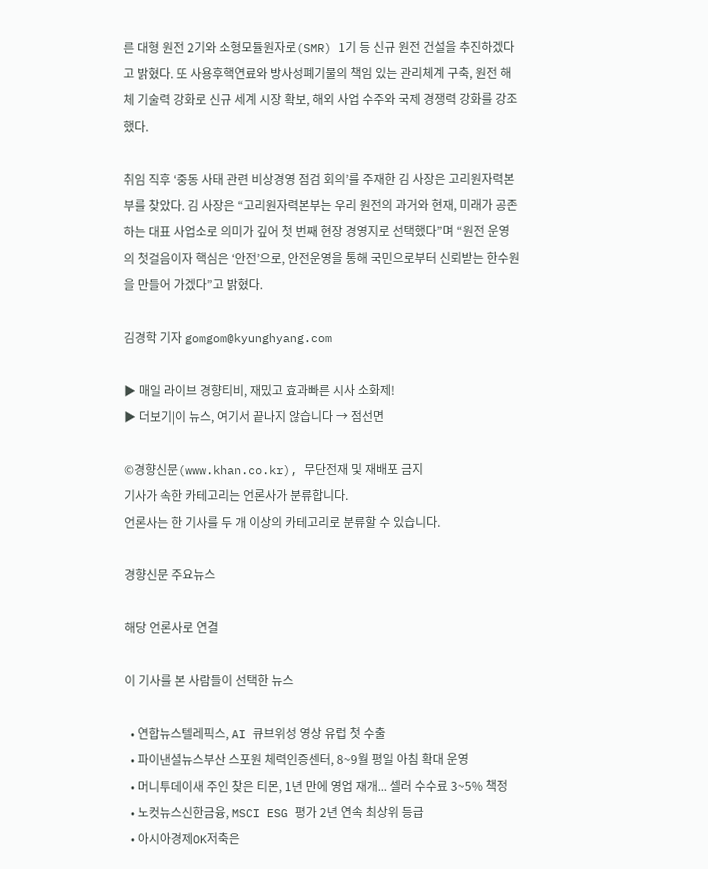른 대형 원전 2기와 소형모듈원자로(SMR) 1기 등 신규 원전 건설을 추진하겠다고 밝혔다. 또 사용후핵연료와 방사성폐기물의 책임 있는 관리체계 구축, 원전 해체 기술력 강화로 신규 세계 시장 확보, 해외 사업 수주와 국제 경쟁력 강화를 강조했다.

취임 직후 ‘중동 사태 관련 비상경영 점검 회의’를 주재한 김 사장은 고리원자력본부를 찾았다. 김 사장은 “고리원자력본부는 우리 원전의 과거와 현재, 미래가 공존하는 대표 사업소로 의미가 깊어 첫 번째 현장 경영지로 선택했다”며 “원전 운영의 첫걸음이자 핵심은 ‘안전’으로, 안전운영을 통해 국민으로부터 신뢰받는 한수원을 만들어 가겠다”고 밝혔다.

김경학 기자 gomgom@kyunghyang.com

▶ 매일 라이브 경향티비, 재밌고 효과빠른 시사 소화제!
▶ 더보기|이 뉴스, 여기서 끝나지 않습니다 → 점선면

©경향신문(www.khan.co.kr), 무단전재 및 재배포 금지
기사가 속한 카테고리는 언론사가 분류합니다.
언론사는 한 기사를 두 개 이상의 카테고리로 분류할 수 있습니다.

경향신문 주요뉴스

해당 언론사로 연결

이 기사를 본 사람들이 선택한 뉴스

  • 연합뉴스텔레픽스, AI 큐브위성 영상 유럽 첫 수출
  • 파이낸셜뉴스부산 스포원 체력인증센터, 8~9월 평일 아침 확대 운영
  • 머니투데이새 주인 찾은 티몬, 1년 만에 영업 재개... 셀러 수수료 3~5% 책정
  • 노컷뉴스신한금융, MSCI ESG 평가 2년 연속 최상위 등급
  • 아시아경제OK저축은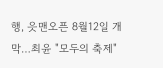행, 읏맨오픈 8월12일 개막…최윤 "모두의 축제"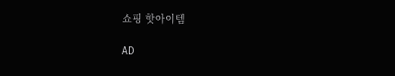쇼핑 핫아이템

AD